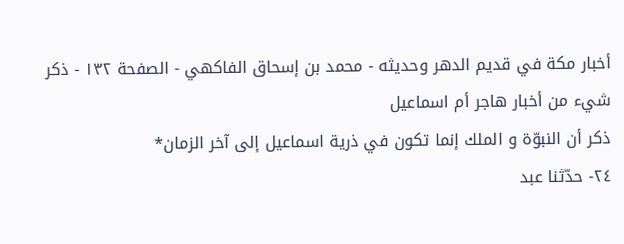أخبار مكة في قديم الدهر وحديثه - محمد بن إسحاق الفاكهي - الصفحة ١٣٢ - ذكر شيء من أخبار هاجر أم اسماعيل
ذكر أن النبوّة و الملك إنما تكون في ذرية اسماعيل إلى آخر الزمان*
٢٤- حدّثنا عبد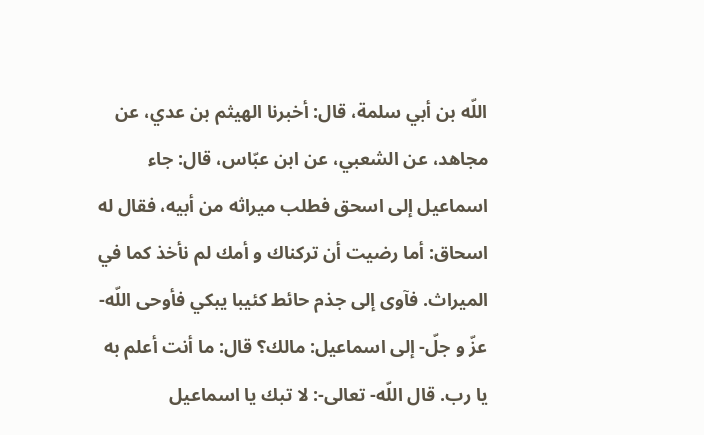اللّه بن أبي سلمة، قال: أخبرنا الهيثم بن عدي، عن مجاهد، عن الشعبي، عن ابن عبّاس، قال: جاء اسماعيل إلى اسحق فطلب ميراثه من أبيه، فقال له اسحاق: أما رضيت أن تركناك و أمك لم نأخذ كما في الميراث. فآوى إلى جذم حائط كئيبا يبكي فأوحى اللّه- عزّ و جلّ- إلى اسماعيل: مالك؟ قال: ما أنت أعلم به يا رب. قال اللّه- تعالى-: لا تبك يا اسماعيل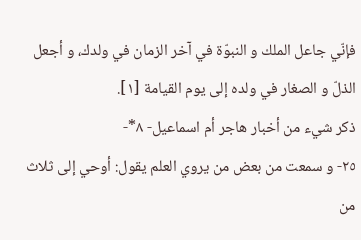فإنّي جاعل الملك و النبوّة في آخر الزمان في ولدك، و أجعل الذلّ و الصغار في ولده إلى يوم القيامة [١].
ذكر شيء من أخبار هاجر أم اسماعيل- ٨*-
٢٥- و سمعت من بعض من يروي العلم يقول: أوحي إلى ثلاث من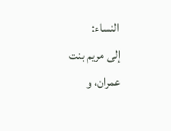النساء:
إلى مريم بنت عمران، و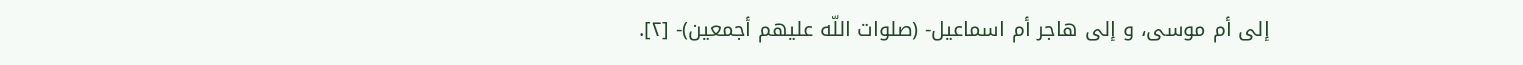إلى أم موسى، و إلى هاجر أم اسماعيل- (صلوات اللّه عليهم أجمعين)- [٢].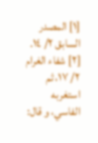[١] المصدر السابق ٢/ ١٤.
[٢] شفاء الغرام ٢/ ١٧، ثم استغربه الفاسي، و قال: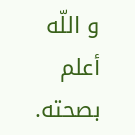و اللّه أعلم بصحته.